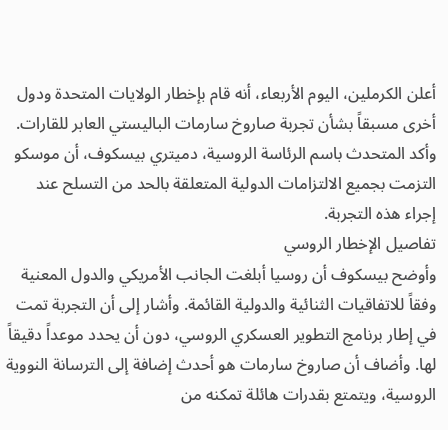أعلن الكرملين، اليوم الأربعاء، أنه قام بإخطار الولايات المتحدة ودول أخرى مسبقاً بشأن تجربة صاروخ سارمات الباليستي العابر للقارات. وأكد المتحدث باسم الرئاسة الروسية، دميتري بيسكوف، أن موسكو التزمت بجميع الالتزامات الدولية المتعلقة بالحد من التسلح عند إجراء هذه التجربة.
تفاصيل الإخطار الروسي
وأوضح بيسكوف أن روسيا أبلغت الجانب الأمريكي والدول المعنية وفقاً للاتفاقيات الثنائية والدولية القائمة. وأشار إلى أن التجربة تمت في إطار برنامج التطوير العسكري الروسي، دون أن يحدد موعداً دقيقاً لها. وأضاف أن صاروخ سارمات هو أحدث إضافة إلى الترسانة النووية الروسية، ويتمتع بقدرات هائلة تمكنه من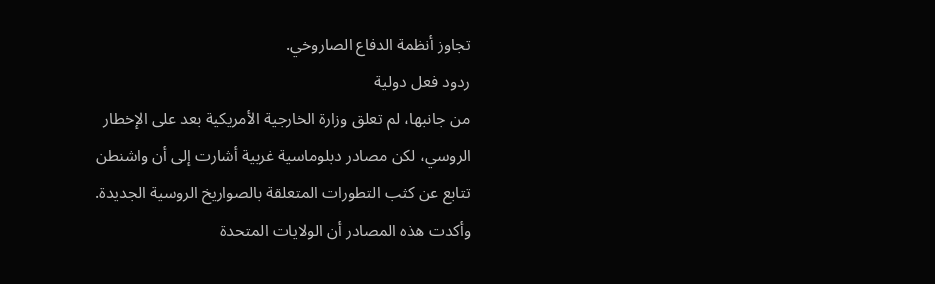تجاوز أنظمة الدفاع الصاروخي.
ردود فعل دولية
من جانبها، لم تعلق وزارة الخارجية الأمريكية بعد على الإخطار الروسي، لكن مصادر دبلوماسية غربية أشارت إلى أن واشنطن تتابع عن كثب التطورات المتعلقة بالصواريخ الروسية الجديدة. وأكدت هذه المصادر أن الولايات المتحدة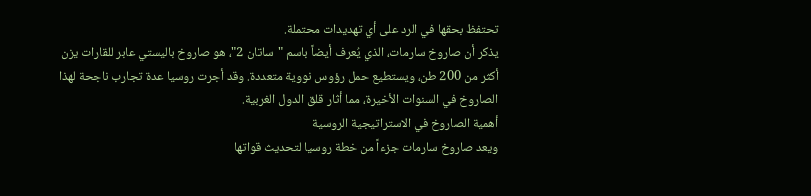تحتفظ بحقها في الرد على أي تهديدات محتملة.
يذكر أن صاروخ سارمات، الذي يُعرف أيضاً باسم "ساتان 2"، هو صاروخ باليستي عابر للقارات يزن أكثر من 200 طن، ويستطيع حمل رؤوس نووية متعددة. وقد أجرت روسيا عدة تجارب ناجحة لهذا الصاروخ في السنوات الأخيرة، مما أثار قلق الدول الغربية.
أهمية الصاروخ في الاستراتيجية الروسية
ويعد صاروخ سارمات جزءاً من خطة روسيا لتحديث قواتها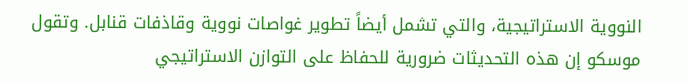النووية الاستراتيجية، والتي تشمل أيضاً تطوير غواصات نووية وقاذفات قنابل. وتقول موسكو إن هذه التحديثات ضرورية للحفاظ على التوازن الاستراتيجي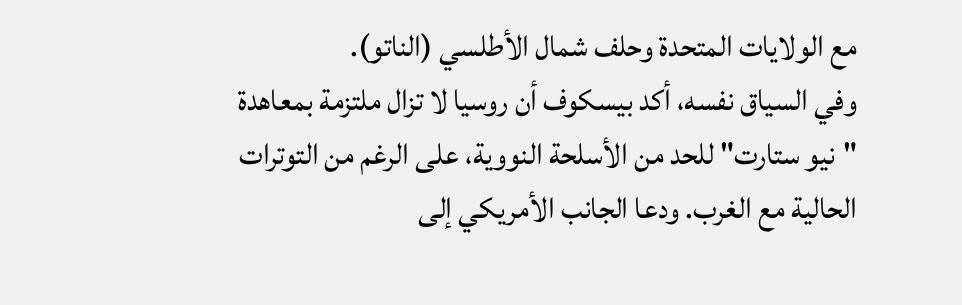مع الولايات المتحدة وحلف شمال الأطلسي (الناتو).
وفي السياق نفسه، أكد بيسكوف أن روسيا لا تزال ملتزمة بمعاهدة "نيو ستارت" للحد من الأسلحة النووية، على الرغم من التوترات الحالية مع الغرب. ودعا الجانب الأمريكي إلى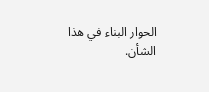الحوار البناء في هذا الشأن.